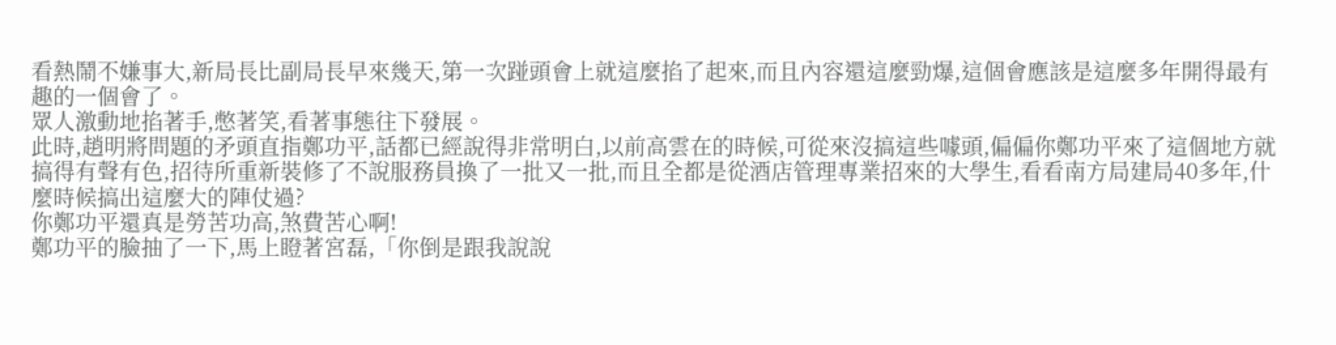看熱鬧不嫌事大,新局長比副局長早來幾天,第一次踫頭會上就這麼掐了起來,而且內容還這麼勁爆,這個會應該是這麼多年開得最有趣的一個會了。
眾人激動地掐著手,憋著笑,看著事態往下發展。
此時,趙明將問題的矛頭直指鄭功平,話都已經說得非常明白,以前高雲在的時候,可從來沒搞這些噱頭,偏偏你鄭功平來了這個地方就搞得有聲有色,招待所重新裝修了不說服務員換了一批又一批,而且全都是從酒店管理專業招來的大學生,看看南方局建局40多年,什麼時候搞出這麼大的陣仗過?
你鄭功平還真是勞苦功高,煞費苦心啊!
鄭功平的臉抽了一下,馬上瞪著宮磊,「你倒是跟我說說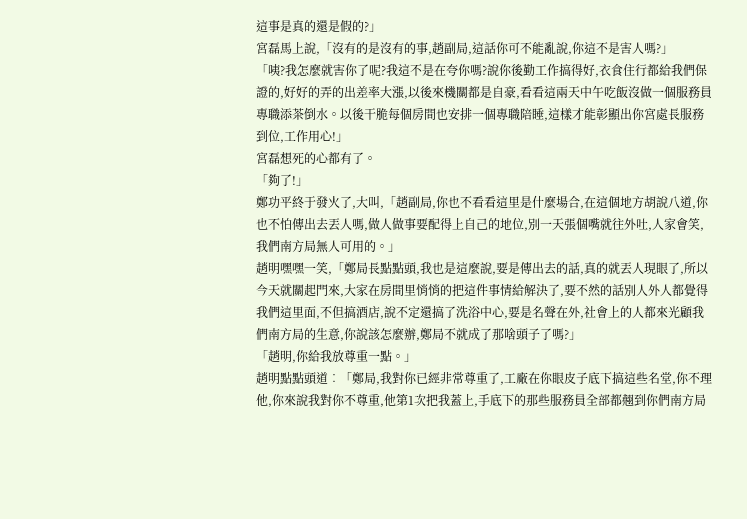這事是真的還是假的?」
宮磊馬上說,「沒有的是沒有的事,趙副局,這話你可不能亂說,你這不是害人嗎?」
「咦?我怎麼就害你了呢?我這不是在夸你嗎?說你後勤工作搞得好,衣食住行都給我們保證的,好好的弄的出差率大漲,以後來機關都是自豪,看看這兩天中午吃飯沒做一個服務員專職添茶倒水。以後干脆每個房間也安排一個專職陪睡,這樣才能彰顯出你宮處長服務到位,工作用心!」
宮磊想死的心都有了。
「夠了!」
鄭功平終于發火了,大叫,「趙副局,你也不看看這里是什麼場合,在這個地方胡說八道,你也不怕傳出去丟人嗎,做人做事要配得上自己的地位,別一天張個嘴就往外吐,人家會笑,我們南方局無人可用的。」
趙明嘿嘿一笑,「鄭局長點點頭,我也是這麼說,要是傳出去的話,真的就丟人現眼了,所以今天就關起門來,大家在房間里悄悄的把這件事情給解決了,要不然的話別人外人都覺得我們這里面,不但搞酒店,說不定還搞了洗浴中心,要是名聲在外,社會上的人都來光顧我們南方局的生意,你說該怎麼辦,鄭局不就成了那啥頭子了嗎?」
「趙明,你給我放尊重一點。」
趙明點點頭道︰「鄭局,我對你已經非常尊重了,工廠在你眼皮子底下搞這些名堂,你不理他,你來說我對你不尊重,他第1次把我蓋上,手底下的那些服務員全部都翹到你們南方局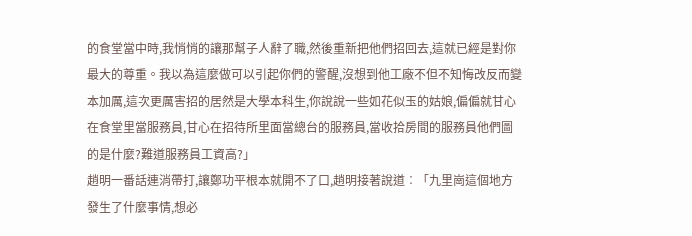的食堂當中時,我悄悄的讓那幫子人辭了職,然後重新把他們招回去,這就已經是對你最大的尊重。我以為這麼做可以引起你們的警醒,沒想到他工廠不但不知悔改反而變本加厲,這次更厲害招的居然是大學本科生,你說說一些如花似玉的姑娘,偏偏就甘心在食堂里當服務員,甘心在招待所里面當總台的服務員,當收拾房間的服務員他們圖的是什麼?難道服務員工資高?」
趙明一番話連消帶打,讓鄭功平根本就開不了口,趙明接著說道︰「九里崗這個地方發生了什麼事情,想必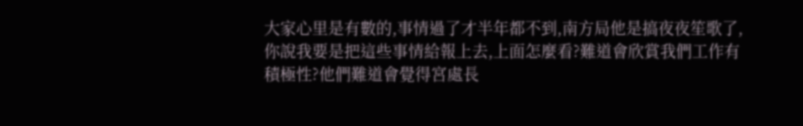大家心里是有數的,事情過了才半年都不到,南方局他是搞夜夜笙歌了,你說我要是把這些事情給報上去,上面怎麼看?難道會欣賞我們工作有積極性?他們難道會覺得宮處長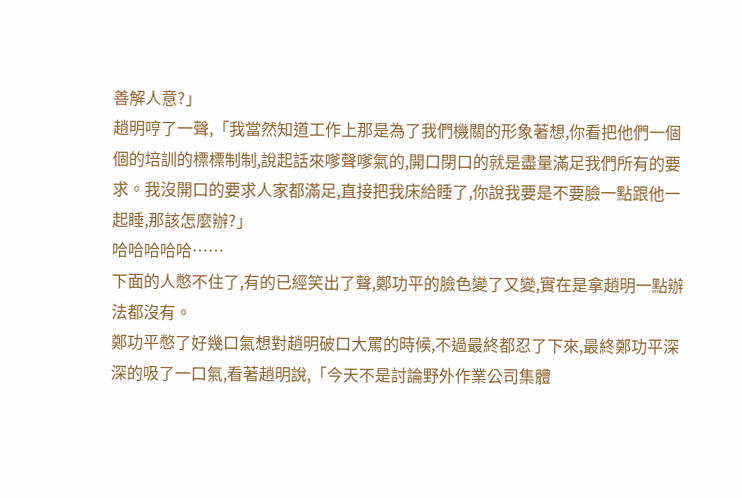善解人意?」
趙明哼了一聲,「我當然知道工作上那是為了我們機關的形象著想,你看把他們一個個的培訓的標標制制,說起話來嗲聲嗲氣的,開口閉口的就是盡量滿足我們所有的要求。我沒開口的要求人家都滿足,直接把我床給睡了,你說我要是不要臉一點跟他一起睡,那該怎麼辦?」
哈哈哈哈哈……
下面的人憋不住了,有的已經笑出了聲,鄭功平的臉色變了又變,實在是拿趙明一點辦法都沒有。
鄭功平憋了好幾口氣想對趙明破口大罵的時候,不過最終都忍了下來,最終鄭功平深深的吸了一口氣,看著趙明說,「今天不是討論野外作業公司集體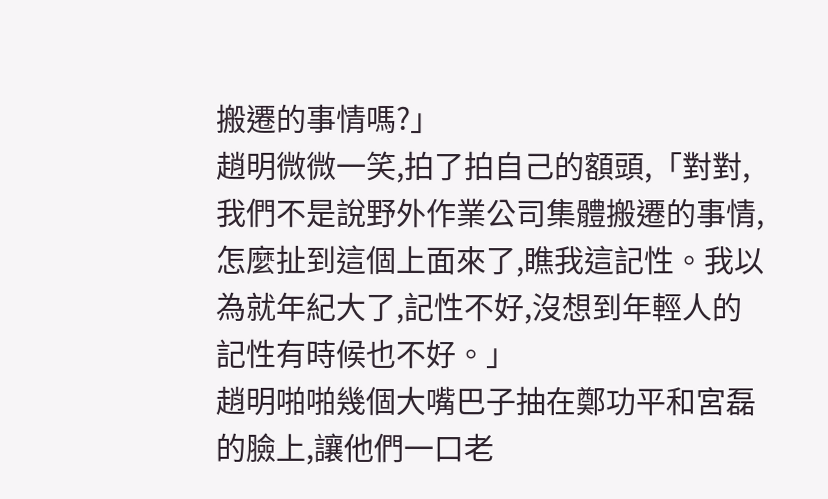搬遷的事情嗎?」
趙明微微一笑,拍了拍自己的額頭,「對對,我們不是說野外作業公司集體搬遷的事情,怎麼扯到這個上面來了,瞧我這記性。我以為就年紀大了,記性不好,沒想到年輕人的記性有時候也不好。」
趙明啪啪幾個大嘴巴子抽在鄭功平和宮磊的臉上,讓他們一口老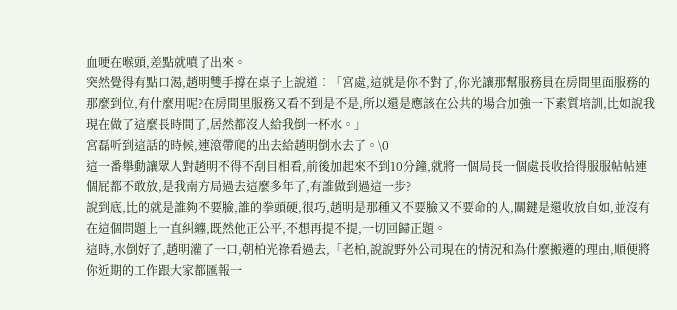血哽在喉頭,差點就噴了出來。
突然覺得有點口渴,趙明雙手撐在桌子上說道︰「宮處,這就是你不對了,你光讓那幫服務員在房間里面服務的那麼到位,有什麼用呢?在房間里服務又看不到是不是,所以還是應該在公共的場合加強一下素質培訓,比如說我現在做了這麼長時間了,居然都沒人給我倒一杯水。」
宮磊听到這話的時候,連滾帶爬的出去給趙明倒水去了。\0
這一番舉動讓眾人對趙明不得不刮目相看,前後加起來不到10分鐘,就將一個局長一個處長收拾得服服帖帖連個屁都不敢放,是我南方局過去這麼多年了,有誰做到過這一步?
說到底,比的就是誰夠不要臉,誰的拳頭硬,很巧,趙明是那種又不要臉又不要命的人,關鍵是還收放自如,並沒有在這個問題上一直糾纏,既然他正公平,不想再提不提,一切回歸正題。
這時,水倒好了,趙明灌了一口,朝柏光祿看過去,「老柏,說說野外公司現在的情況和為什麼搬遷的理由,順便將你近期的工作跟大家都匯報一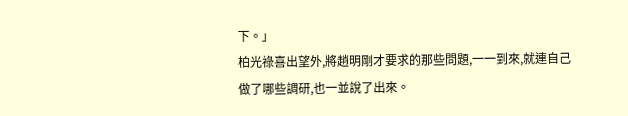下。」
柏光祿喜出望外,將趙明剛才要求的那些問題,一一到來,就連自己做了哪些調研,也一並說了出來。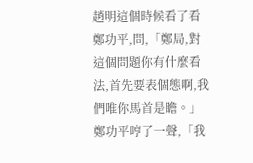趙明這個時候看了看鄭功平,問,「鄭局,對這個問題你有什麼看法,首先要表個態啊,我們唯你馬首是瞻。」
鄭功平哼了一聲,「我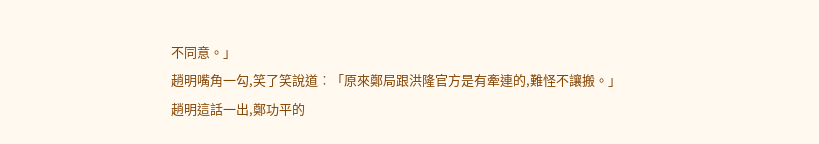不同意。」
趙明嘴角一勾,笑了笑說道︰「原來鄭局跟洪隆官方是有牽連的,難怪不讓搬。」
趙明這話一出,鄭功平的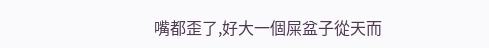嘴都歪了,好大一個屎盆子從天而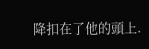降扣在了他的頭上.